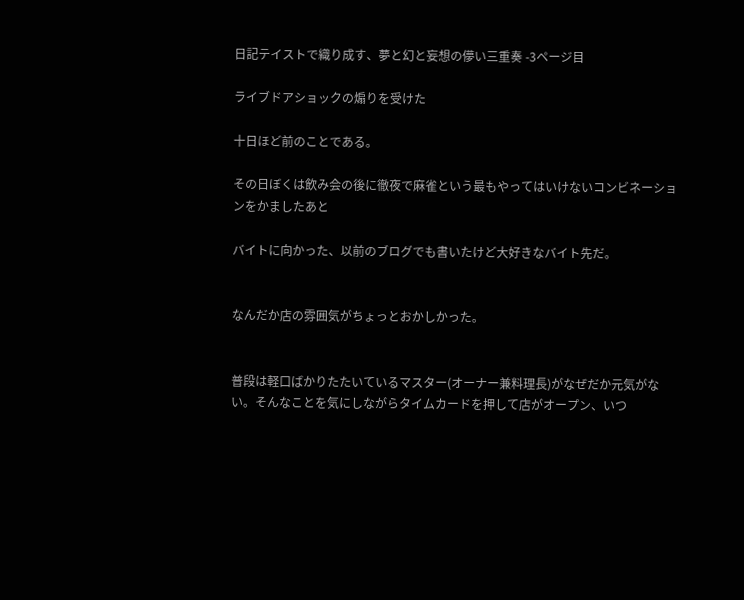日記テイストで織り成す、夢と幻と妄想の儚い三重奏 -3ページ目

ライブドアショックの煽りを受けた

十日ほど前のことである。

その日ぼくは飲み会の後に徹夜で麻雀という最もやってはいけないコンビネーションをかましたあと

バイトに向かった、以前のブログでも書いたけど大好きなバイト先だ。


なんだか店の雰囲気がちょっとおかしかった。


普段は軽口ばかりたたいているマスター(オーナー兼料理長)がなぜだか元気がない。そんなことを気にしながらタイムカードを押して店がオープン、いつ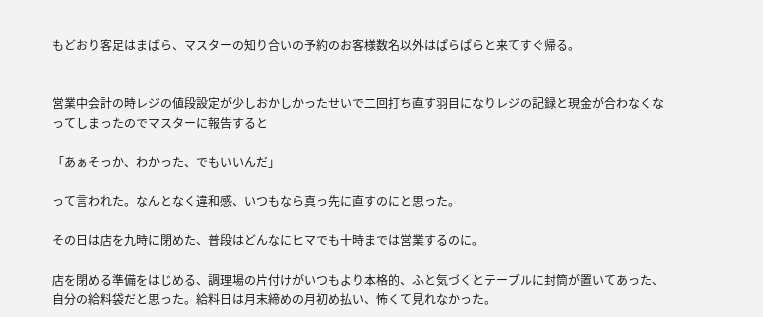もどおり客足はまばら、マスターの知り合いの予約のお客様数名以外はぱらぱらと来てすぐ帰る。


営業中会計の時レジの値段設定が少しおかしかったせいで二回打ち直す羽目になりレジの記録と現金が合わなくなってしまったのでマスターに報告すると

「あぁそっか、わかった、でもいいんだ」

って言われた。なんとなく違和感、いつもなら真っ先に直すのにと思った。

その日は店を九時に閉めた、普段はどんなにヒマでも十時までは営業するのに。

店を閉める準備をはじめる、調理場の片付けがいつもより本格的、ふと気づくとテーブルに封筒が置いてあった、自分の給料袋だと思った。給料日は月末締めの月初め払い、怖くて見れなかった。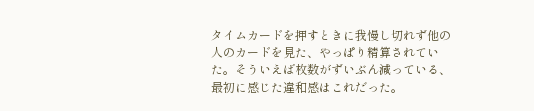タイムカードを押すときに我慢し切れず他の人のカードを見た、やっぱり精算されていた。そういえば枚数がずいぶん減っている、最初に感じた違和感はこれだった。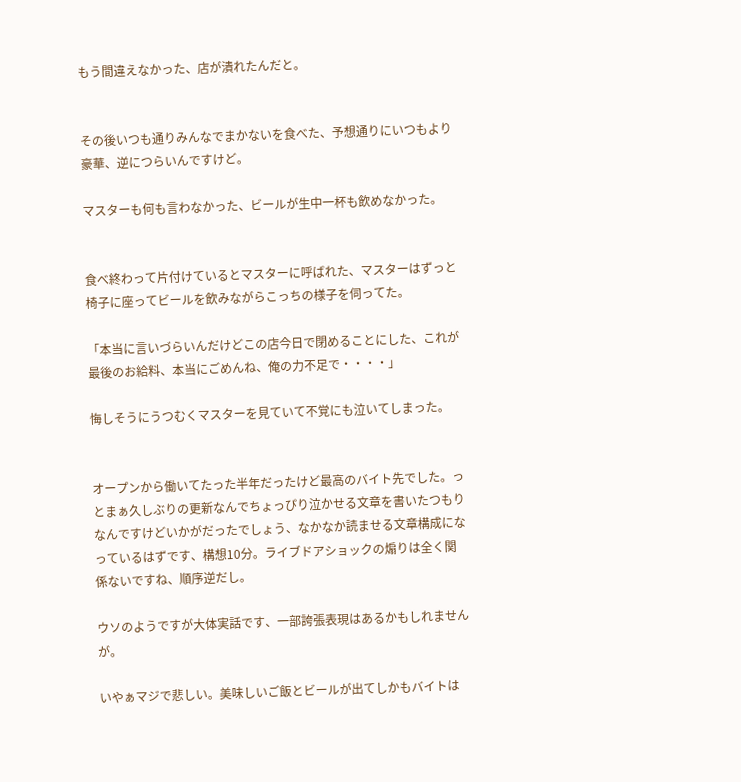もう間違えなかった、店が潰れたんだと。


その後いつも通りみんなでまかないを食べた、予想通りにいつもより豪華、逆につらいんですけど。

マスターも何も言わなかった、ビールが生中一杯も飲めなかった。


食べ終わって片付けているとマスターに呼ばれた、マスターはずっと椅子に座ってビールを飲みながらこっちの様子を伺ってた。

「本当に言いづらいんだけどこの店今日で閉めることにした、これが最後のお給料、本当にごめんね、俺の力不足で・・・・」

悔しそうにうつむくマスターを見ていて不覚にも泣いてしまった。


オープンから働いてたった半年だったけど最高のバイト先でした。っとまぁ久しぶりの更新なんでちょっぴり泣かせる文章を書いたつもりなんですけどいかがだったでしょう、なかなか読ませる文章構成になっているはずです、構想10分。ライブドアショックの煽りは全く関係ないですね、順序逆だし。

ウソのようですが大体実話です、一部誇張表現はあるかもしれませんが。

いやぁマジで悲しい。美味しいご飯とビールが出てしかもバイトは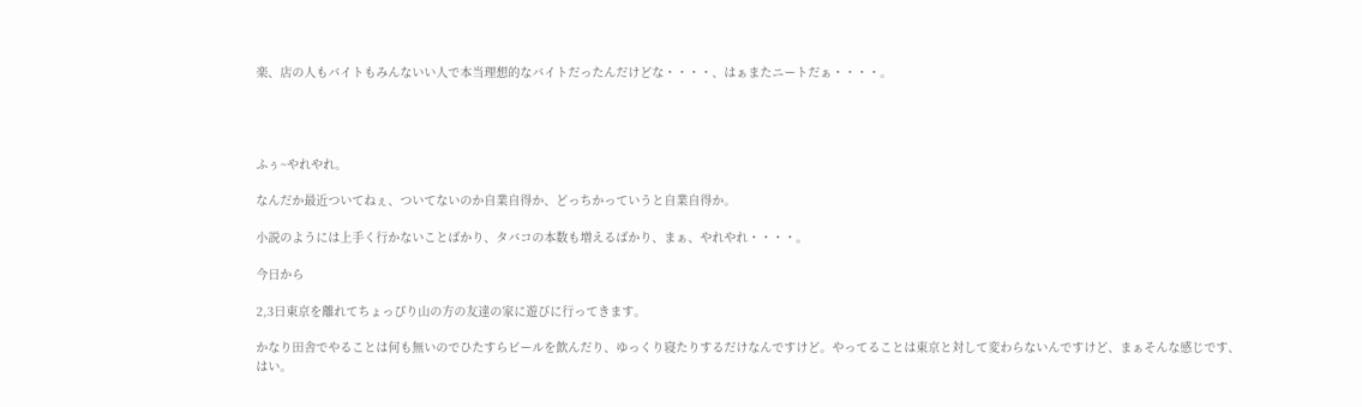楽、店の人もバイトもみんないい人で本当理想的なバイトだったんだけどな・・・・、はぁまたニートだぁ・・・・。




ふぅ~やれやれ。

なんだか最近ついてねぇ、ついてないのか自業自得か、どっちかっていうと自業自得か。

小説のようには上手く行かないことばかり、タバコの本数も増えるばかり、まぁ、やれやれ・・・・。

今日から

2,3日東京を離れてちょっぴり山の方の友達の家に遊びに行ってきます。

かなり田舎でやることは何も無いのでひたすらビールを飲んだり、ゆっくり寝たりするだけなんですけど。やってることは東京と対して変わらないんですけど、まぁそんな感じです、はい。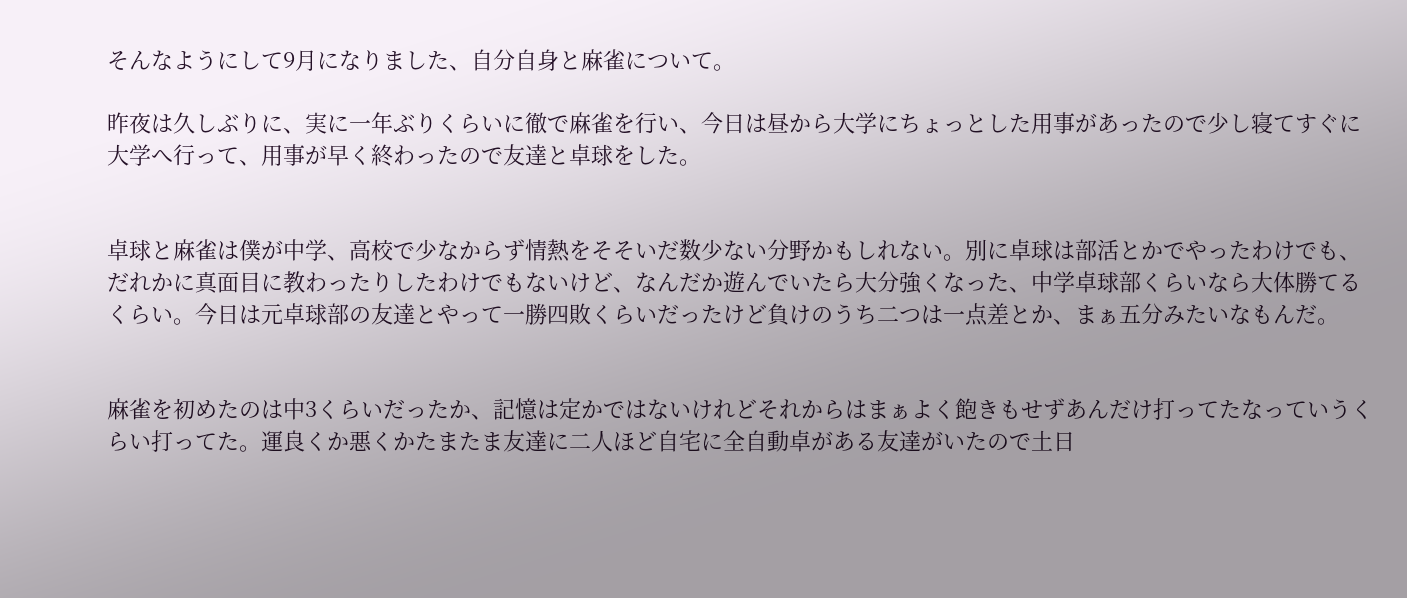そんなようにして9月になりました、自分自身と麻雀について。

昨夜は久しぶりに、実に一年ぶりくらいに徹で麻雀を行い、今日は昼から大学にちょっとした用事があったので少し寝てすぐに大学へ行って、用事が早く終わったので友達と卓球をした。


卓球と麻雀は僕が中学、高校で少なからず情熱をそそいだ数少ない分野かもしれない。別に卓球は部活とかでやったわけでも、だれかに真面目に教わったりしたわけでもないけど、なんだか遊んでいたら大分強くなった、中学卓球部くらいなら大体勝てるくらい。今日は元卓球部の友達とやって一勝四敗くらいだったけど負けのうち二つは一点差とか、まぁ五分みたいなもんだ。


麻雀を初めたのは中3くらいだったか、記憶は定かではないけれどそれからはまぁよく飽きもせずあんだけ打ってたなっていうくらい打ってた。運良くか悪くかたまたま友達に二人ほど自宅に全自動卓がある友達がいたので土日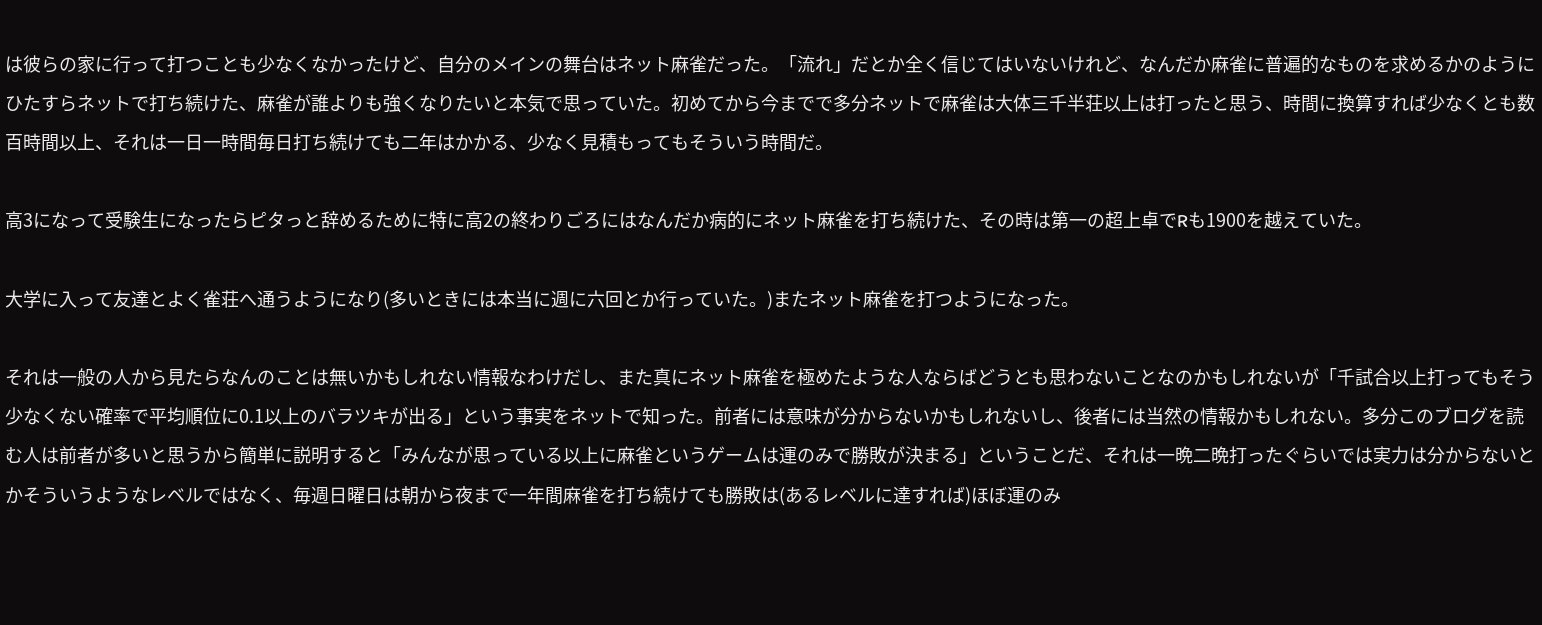は彼らの家に行って打つことも少なくなかったけど、自分のメインの舞台はネット麻雀だった。「流れ」だとか全く信じてはいないけれど、なんだか麻雀に普遍的なものを求めるかのようにひたすらネットで打ち続けた、麻雀が誰よりも強くなりたいと本気で思っていた。初めてから今までで多分ネットで麻雀は大体三千半荘以上は打ったと思う、時間に換算すれば少なくとも数百時間以上、それは一日一時間毎日打ち続けても二年はかかる、少なく見積もってもそういう時間だ。

高3になって受験生になったらピタっと辞めるために特に高2の終わりごろにはなんだか病的にネット麻雀を打ち続けた、その時は第一の超上卓でRも1900を越えていた。

大学に入って友達とよく雀荘へ通うようになり(多いときには本当に週に六回とか行っていた。)またネット麻雀を打つようになった。

それは一般の人から見たらなんのことは無いかもしれない情報なわけだし、また真にネット麻雀を極めたような人ならばどうとも思わないことなのかもしれないが「千試合以上打ってもそう少なくない確率で平均順位に0.1以上のバラツキが出る」という事実をネットで知った。前者には意味が分からないかもしれないし、後者には当然の情報かもしれない。多分このブログを読む人は前者が多いと思うから簡単に説明すると「みんなが思っている以上に麻雀というゲームは運のみで勝敗が決まる」ということだ、それは一晩二晩打ったぐらいでは実力は分からないとかそういうようなレベルではなく、毎週日曜日は朝から夜まで一年間麻雀を打ち続けても勝敗は(あるレベルに達すれば)ほぼ運のみ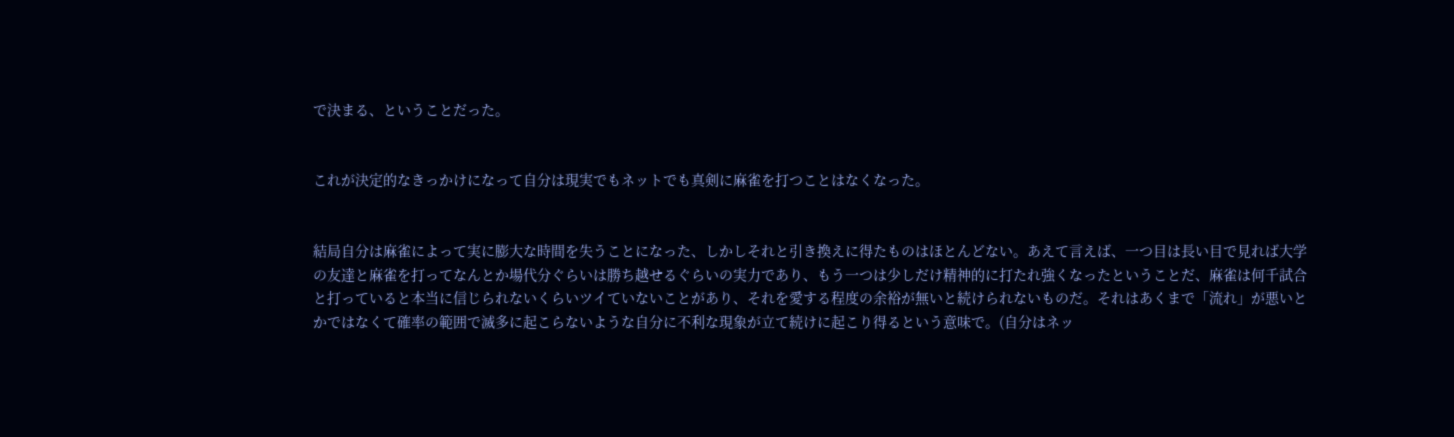で決まる、ということだった。


これが決定的なきっかけになって自分は現実でもネットでも真剣に麻雀を打つことはなくなった。


結局自分は麻雀によって実に膨大な時間を失うことになった、しかしそれと引き換えに得たものはほとんどない。あえて言えば、一つ目は長い目で見れば大学の友達と麻雀を打ってなんとか場代分ぐらいは勝ち越せるぐらいの実力であり、もう一つは少しだけ精神的に打たれ強くなったということだ、麻雀は何千試合と打っていると本当に信じられないくらいツイていないことがあり、それを愛する程度の余裕が無いと続けられないものだ。それはあくまで「流れ」が悪いとかではなくて確率の範囲で滅多に起こらないような自分に不利な現象が立て続けに起こり得るという意味で。(自分はネッ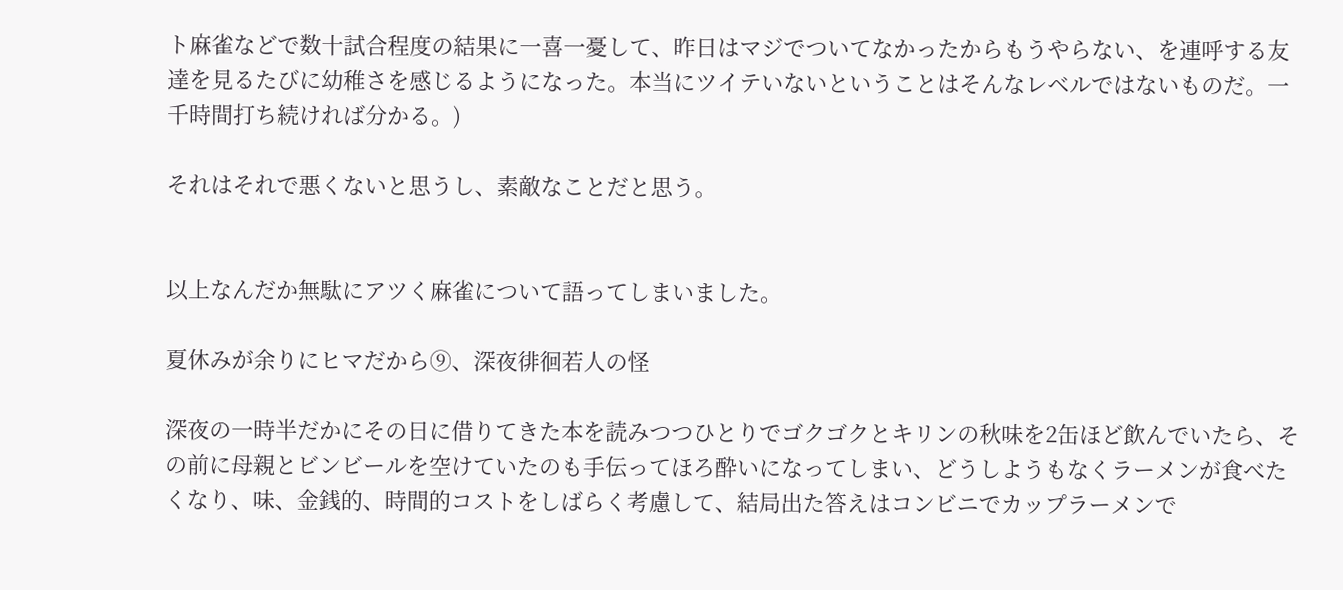ト麻雀などで数十試合程度の結果に一喜一憂して、昨日はマジでついてなかったからもうやらない、を連呼する友達を見るたびに幼稚さを感じるようになった。本当にツイテいないということはそんなレベルではないものだ。一千時間打ち続ければ分かる。)

それはそれで悪くないと思うし、素敵なことだと思う。


以上なんだか無駄にアツく麻雀について語ってしまいました。

夏休みが余りにヒマだから⑨、深夜徘徊若人の怪

深夜の一時半だかにその日に借りてきた本を読みつつひとりでゴクゴクとキリンの秋味を2缶ほど飲んでいたら、その前に母親とビンビールを空けていたのも手伝ってほろ酔いになってしまい、どうしようもなくラーメンが食べたくなり、味、金銭的、時間的コストをしばらく考慮して、結局出た答えはコンビニでカップラーメンで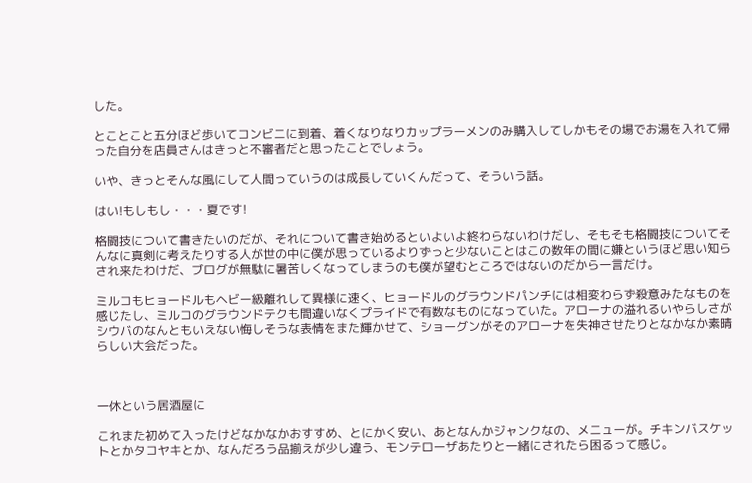した。

とことこと五分ほど歩いてコンビニに到着、着くなりなりカップラーメンのみ購入してしかもその場でお湯を入れて帰った自分を店員さんはきっと不審者だと思ったことでしょう。

いや、きっとそんな風にして人間っていうのは成長していくんだって、そういう話。

はい!もしもし・・・夏です!

格闘技について書きたいのだが、それについて書き始めるといよいよ終わらないわけだし、そもそも格闘技についてそんなに真剣に考えたりする人が世の中に僕が思っているよりずっと少ないことはこの数年の間に嫌というほど思い知らされ来たわけだ、ブログが無駄に暑苦しくなってしまうのも僕が望むところではないのだから一言だけ。

ミルコもヒョードルもヘビー級離れして異様に速く、ヒョードルのグラウンドパンチには相変わらず殺意みたなものを感じたし、ミルコのグラウンドテクも間違いなくプライドで有数なものになっていた。アローナの溢れるいやらしさがシウバのなんともいえない悔しそうな表情をまた輝かせて、ショーグンがそのアローナを失神させたりとなかなか素晴らしい大会だった。



一休という居酒屋に

これまた初めて入ったけどなかなかおすすめ、とにかく安い、あとなんかジャンクなの、メニューが。チキンバスケットとかタコヤキとか、なんだろう品揃えが少し違う、モンテローザあたりと一緒にされたら困るって感じ。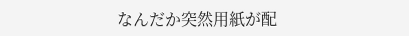なんだか突然用紙が配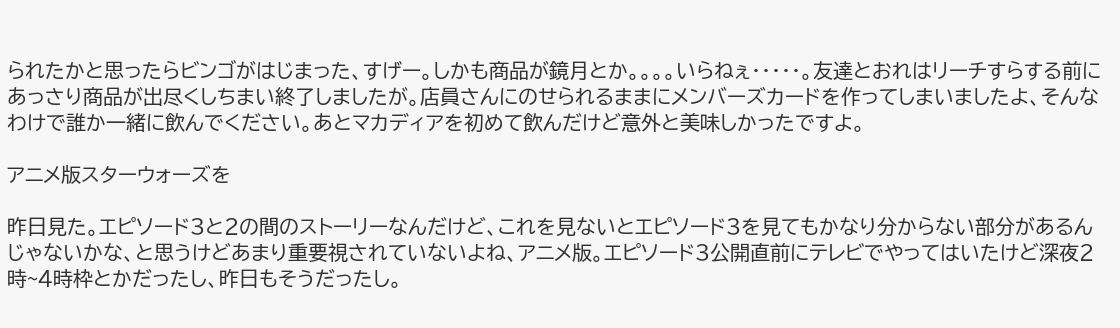られたかと思ったらビンゴがはじまった、すげー。しかも商品が鏡月とか。。。。いらねぇ・・・・・。友達とおれはリーチすらする前にあっさり商品が出尽くしちまい終了しましたが。店員さんにのせられるままにメンバーズカードを作ってしまいましたよ、そんなわけで誰か一緒に飲んでください。あとマカディアを初めて飲んだけど意外と美味しかったですよ。

アニメ版スターウォーズを

昨日見た。エピソード3と2の間のストーリーなんだけど、これを見ないとエピソード3を見てもかなり分からない部分があるんじゃないかな、と思うけどあまり重要視されていないよね、アニメ版。エピソード3公開直前にテレビでやってはいたけど深夜2時~4時枠とかだったし、昨日もそうだったし。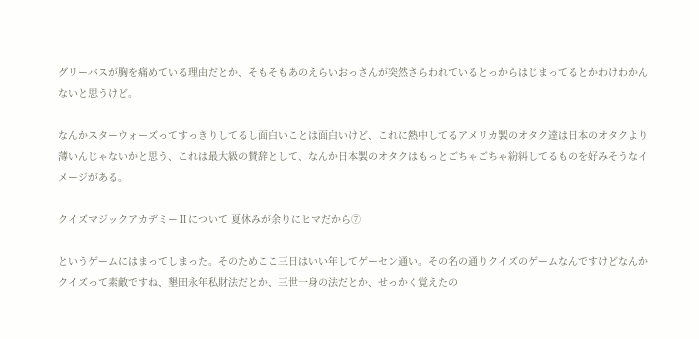グリーバスが胸を痛めている理由だとか、そもそもあのえらいおっさんが突然さらわれているとっからはじまってるとかわけわかんないと思うけど。

なんかスターウォーズってすっきりしてるし面白いことは面白いけど、これに熱中してるアメリカ製のオタク達は日本のオタクより薄いんじゃないかと思う、これは最大級の賛辞として、なんか日本製のオタクはもっとごちゃごちゃ紛糾してるものを好みそうなイメージがある。

クイズマジックアカデミーⅡについて 夏休みが余りにヒマだから⑦

というゲームにはまってしまった。そのためここ三日はいい年してゲーセン通い。その名の通りクイズのゲームなんですけどなんかクイズって素敵ですね、墾田永年私財法だとか、三世一身の法だとか、せっかく覚えたの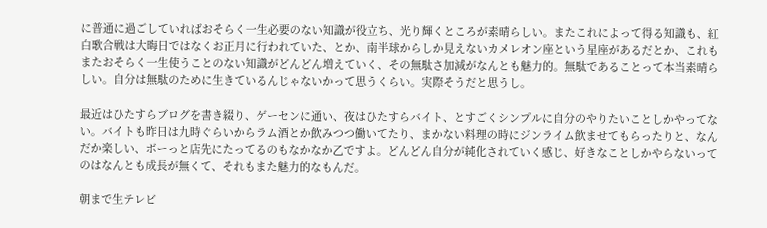に普通に過ごしていればおそらく一生必要のない知識が役立ち、光り輝くところが素晴らしい。またこれによって得る知識も、紅白歌合戦は大晦日ではなくお正月に行われていた、とか、南半球からしか見えないカメレオン座という星座があるだとか、これもまたおそらく一生使うことのない知識がどんどん増えていく、その無駄さ加減がなんとも魅力的。無駄であることって本当素晴らしい。自分は無駄のために生きているんじゃないかって思うくらい。実際そうだと思うし。

最近はひたすらブログを書き綴り、ゲーセンに通い、夜はひたすらバイト、とすごくシンプルに自分のやりたいことしかやってない。バイトも昨日は九時ぐらいからラム酒とか飲みつつ働いてたり、まかない料理の時にジンライム飲ませてもらったりと、なんだか楽しい、ボーっと店先にたってるのもなかなか乙ですよ。どんどん自分が純化されていく感じ、好きなことしかやらないってのはなんとも成長が無くて、それもまた魅力的なもんだ。

朝まで生テレビ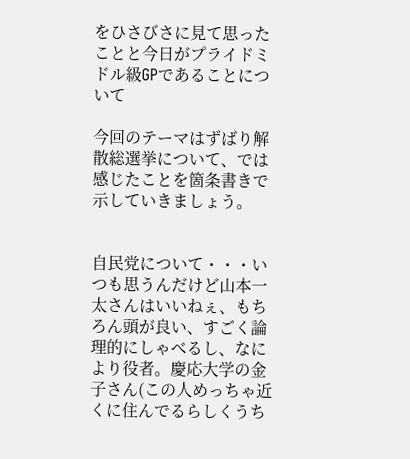をひさびさに見て思ったことと今日がプライドミドル級GPであることについて

今回のテーマはずばり解散総選挙について、では感じたことを箇条書きで示していきましょう。


自民党について・・・いつも思うんだけど山本一太さんはいいねぇ、もちろん頭が良い、すごく論理的にしゃべるし、なにより役者。慶応大学の金子さん(この人めっちゃ近くに住んでるらしくうち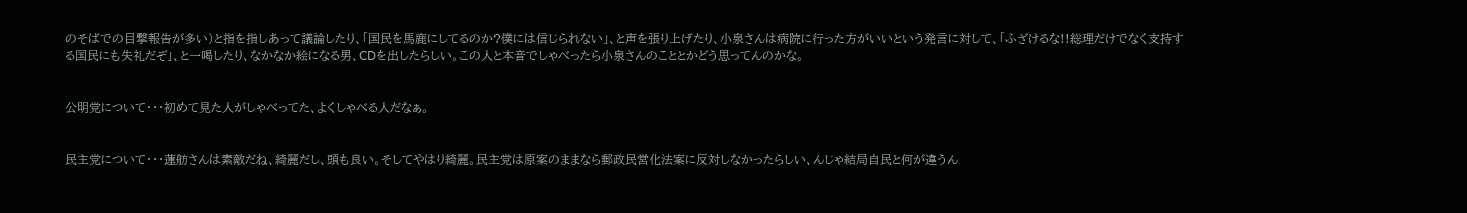のそばでの目撃報告が多い)と指を指しあって議論したり、「国民を馬鹿にしてるのか?僕には信じられない」、と声を張り上げたり、小泉さんは病院に行った方がいいという発言に対して、「ふざけるな!!総理だけでなく支持する国民にも失礼だぞ」、と一喝したり、なかなか絵になる男、CDを出したらしい。この人と本音でしゃべったら小泉さんのこととかどう思ってんのかな。


公明党について・・・初めて見た人がしゃべってた、よくしゃべる人だなぁ。


民主党について・・・蓮舫さんは素敵だね、綺麗だし、頭も良い。そしてやはり綺麗。民主党は原案のままなら郵政民営化法案に反対しなかったらしい、んじゃ結局自民と何が違うん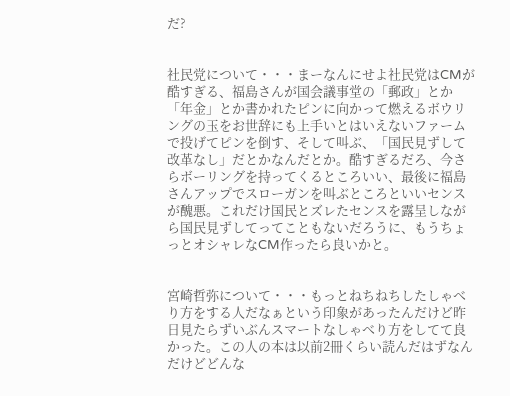だ?


社民党について・・・まーなんにせよ社民党はCMが酷すぎる、福島さんが国会議事堂の「郵政」とか「年金」とか書かれたピンに向かって燃えるボウリングの玉をお世辞にも上手いとはいえないファームで投げてピンを倒す、そして叫ぶ、「国民見ずして改革なし」だとかなんだとか。酷すぎるだろ、今さらボーリングを持ってくるところいい、最後に福島さんアップでスローガンを叫ぶところといいセンスが醜悪。これだけ国民とズレたセンスを露呈しながら国民見ずしてってこともないだろうに、もうちょっとオシャレなCM作ったら良いかと。


宮崎哲弥について・・・もっとねちねちしたしゃべり方をする人だなぁという印象があったんだけど昨日見たらずいぶんスマートなしゃべり方をしてて良かった。この人の本は以前2冊くらい読んだはずなんだけどどんな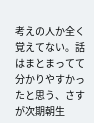考えの人か全く覚えてない。話はまとまってて分かりやすかったと思う、さすが次期朝生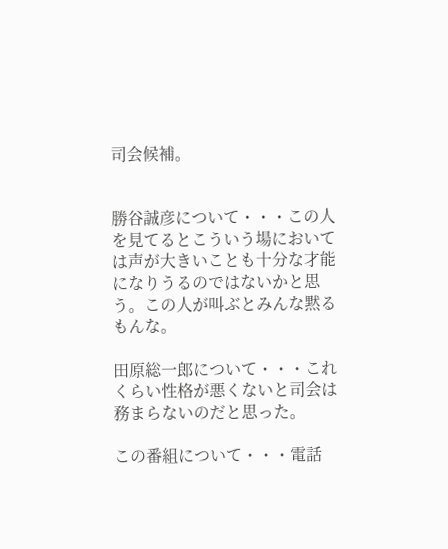司会候補。


勝谷誠彦について・・・この人を見てるとこういう場においては声が大きいことも十分な才能になりうるのではないかと思う。この人が叫ぶとみんな黙るもんな。

田原総一郎について・・・これくらい性格が悪くないと司会は務まらないのだと思った。

この番組について・・・電話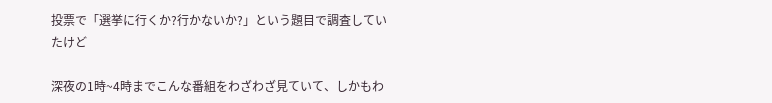投票で「選挙に行くか?行かないか?」という題目で調査していたけど

深夜の1時~4時までこんな番組をわざわざ見ていて、しかもわ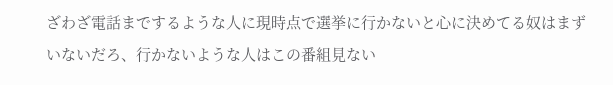ざわざ電話までするような人に現時点で選挙に行かないと心に決めてる奴はまずいないだろ、行かないような人はこの番組見ない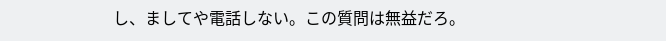し、ましてや電話しない。この質問は無益だろ。